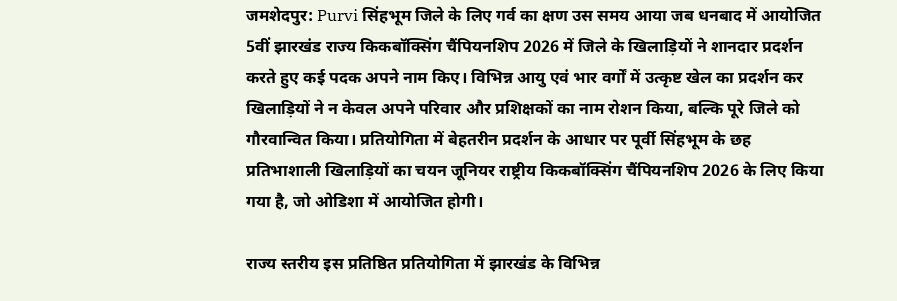जमशेदपुर: Purvi सिंहभूम जिले के लिए गर्व का क्षण उस समय आया जब धनबाद में आयोजित 5वीं झारखंड राज्य किकबॉक्सिंग चैंपियनशिप 2026 में जिले के खिलाड़ियों ने शानदार प्रदर्शन करते हुए कई पदक अपने नाम किए। विभिन्न आयु एवं भार वर्गों में उत्कृष्ट खेल का प्रदर्शन कर खिलाड़ियों ने न केवल अपने परिवार और प्रशिक्षकों का नाम रोशन किया, बल्कि पूरे जिले को गौरवान्वित किया। प्रतियोगिता में बेहतरीन प्रदर्शन के आधार पर पूर्वी सिंहभूम के छह प्रतिभाशाली खिलाड़ियों का चयन जूनियर राष्ट्रीय किकबॉक्सिंग चैंपियनशिप 2026 के लिए किया गया है, जो ओडिशा में आयोजित होगी।

राज्य स्तरीय इस प्रतिष्ठित प्रतियोगिता में झारखंड के विभिन्न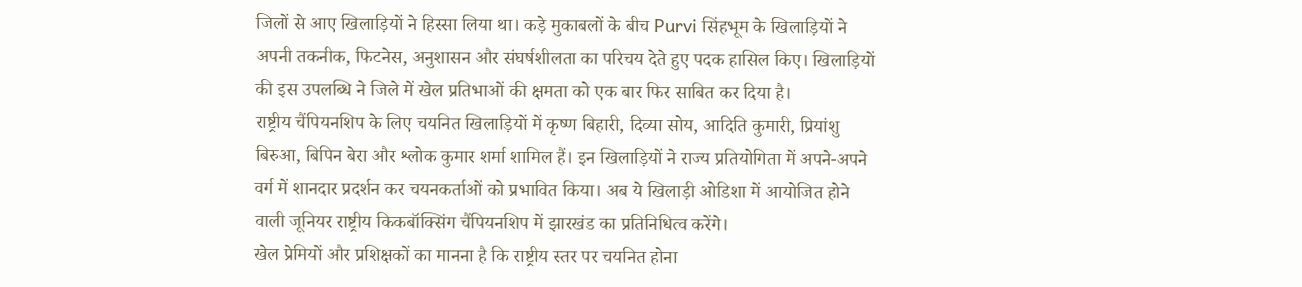जिलों से आए खिलाड़ियों ने हिस्सा लिया था। कड़े मुकाबलों के बीच Purvi सिंहभूम के खिलाड़ियों ने अपनी तकनीक, फिटनेस, अनुशासन और संघर्षशीलता का परिचय देते हुए पदक हासिल किए। खिलाड़ियों की इस उपलब्धि ने जिले में खेल प्रतिभाओं की क्षमता को एक बार फिर साबित कर दिया है।
राष्ट्रीय चैंपियनशिप के लिए चयनित खिलाड़ियों में कृष्ण बिहारी, दिव्या सोय, आदिति कुमारी, प्रियांशु बिरुआ, बिपिन बेरा और श्लोक कुमार शर्मा शामिल हैं। इन खिलाड़ियों ने राज्य प्रतियोगिता में अपने-अपने वर्ग में शानदार प्रदर्शन कर चयनकर्ताओं को प्रभावित किया। अब ये खिलाड़ी ओडिशा में आयोजित होने वाली जूनियर राष्ट्रीय किकबॉक्सिंग चैंपियनशिप में झारखंड का प्रतिनिधित्व करेंगे।
खेल प्रेमियों और प्रशिक्षकों का मानना है कि राष्ट्रीय स्तर पर चयनित होना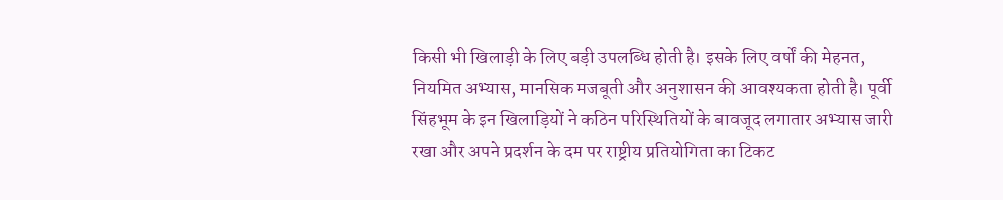किसी भी खिलाड़ी के लिए बड़ी उपलब्धि होती है। इसके लिए वर्षों की मेहनत, नियमित अभ्यास, मानसिक मजबूती और अनुशासन की आवश्यकता होती है। पूर्वी सिंहभूम के इन खिलाड़ियों ने कठिन परिस्थितियों के बावजूद लगातार अभ्यास जारी रखा और अपने प्रदर्शन के दम पर राष्ट्रीय प्रतियोगिता का टिकट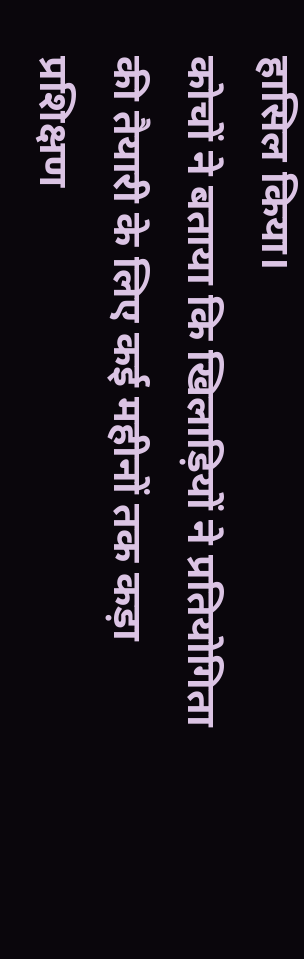हासिल किया।
कोचों ने बताया कि खिलाड़ियों ने प्रतियोगिता की तैयारी के लिए कई महीनों तक कड़ा प्रशिक्षण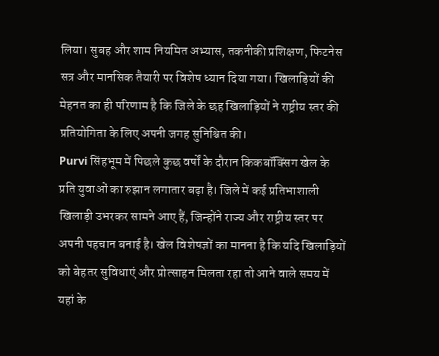लिया। सुबह और शाम नियमित अभ्यास, तकनीकी प्रशिक्षण, फिटनेस सत्र और मानसिक तैयारी पर विशेष ध्यान दिया गया। खिलाड़ियों की मेहनत का ही परिणाम है कि जिले के छह खिलाड़ियों ने राष्ट्रीय स्तर की प्रतियोगिता के लिए अपनी जगह सुनिश्चित की।
Purvi सिंहभूम में पिछले कुछ वर्षों के दौरान किकबॉक्सिंग खेल के प्रति युवाओं का रुझान लगातार बढ़ा है। जिले में कई प्रतिभाशाली खिलाड़ी उभरकर सामने आए हैं, जिन्होंने राज्य और राष्ट्रीय स्तर पर अपनी पहचान बनाई है। खेल विशेषज्ञों का मानना है कि यदि खिलाड़ियों को बेहतर सुविधाएं और प्रोत्साहन मिलता रहा तो आने वाले समय में यहां के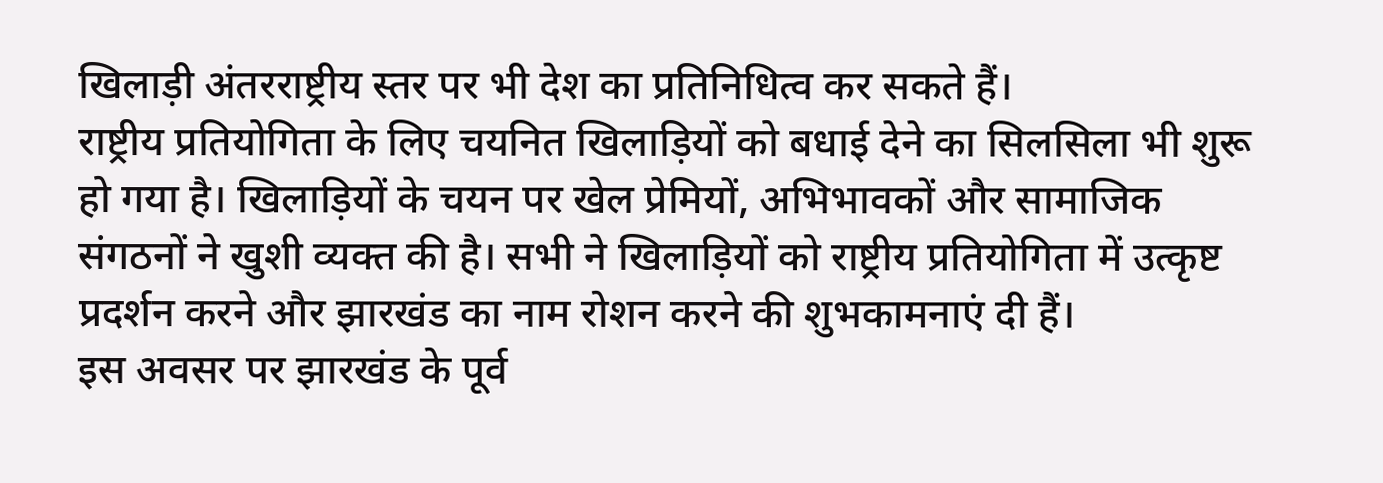खिलाड़ी अंतरराष्ट्रीय स्तर पर भी देश का प्रतिनिधित्व कर सकते हैं।
राष्ट्रीय प्रतियोगिता के लिए चयनित खिलाड़ियों को बधाई देने का सिलसिला भी शुरू हो गया है। खिलाड़ियों के चयन पर खेल प्रेमियों, अभिभावकों और सामाजिक संगठनों ने खुशी व्यक्त की है। सभी ने खिलाड़ियों को राष्ट्रीय प्रतियोगिता में उत्कृष्ट प्रदर्शन करने और झारखंड का नाम रोशन करने की शुभकामनाएं दी हैं।
इस अवसर पर झारखंड के पूर्व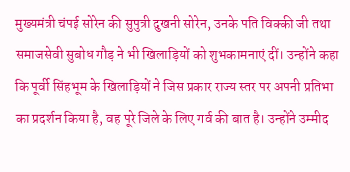मुख्यमंत्री चंपई सोरेन की सुपुत्री दुखनी सोरेन, उनके पति विक्की जी तथा समाजसेवी सुबोध गौड़ ने भी खिलाड़ियों को शुभकामनाएं दीं। उन्होंने कहा कि पूर्वी सिंहभूम के खिलाड़ियों ने जिस प्रकार राज्य स्तर पर अपनी प्रतिभा का प्रदर्शन किया है, वह पूरे जिले के लिए गर्व की बात है। उन्होंने उम्मीद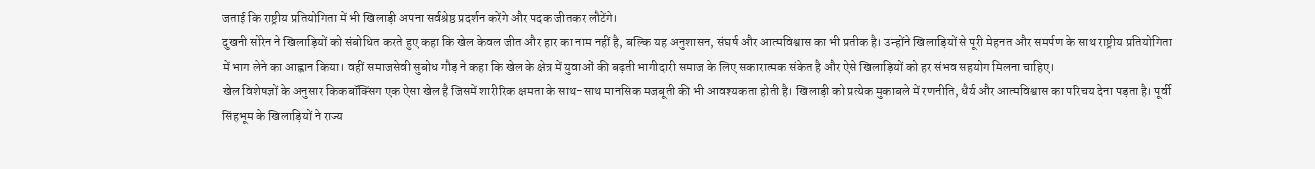जताई कि राष्ट्रीय प्रतियोगिता में भी खिलाड़ी अपना सर्वश्रेष्ठ प्रदर्शन करेंगे और पदक जीतकर लौटेंगे।
दुखनी सोरेन ने खिलाड़ियों को संबोधित करते हुए कहा कि खेल केवल जीत और हार का नाम नहीं है, बल्कि यह अनुशासन, संघर्ष और आत्मविश्वास का भी प्रतीक है। उन्होंने खिलाड़ियों से पूरी मेहनत और समर्पण के साथ राष्ट्रीय प्रतियोगिता में भाग लेने का आह्वान किया। वहीं समाजसेवी सुबोध गौड़ ने कहा कि खेल के क्षेत्र में युवाओं की बढ़ती भागीदारी समाज के लिए सकारात्मक संकेत है और ऐसे खिलाड़ियों को हर संभव सहयोग मिलना चाहिए।
खेल विशेषज्ञों के अनुसार किकबॉक्सिंग एक ऐसा खेल है जिसमें शारीरिक क्षमता के साथ-साथ मानसिक मजबूती की भी आवश्यकता होती है। खिलाड़ी को प्रत्येक मुकाबले में रणनीति, धैर्य और आत्मविश्वास का परिचय देना पड़ता है। पूर्वी सिंहभूम के खिलाड़ियों ने राज्य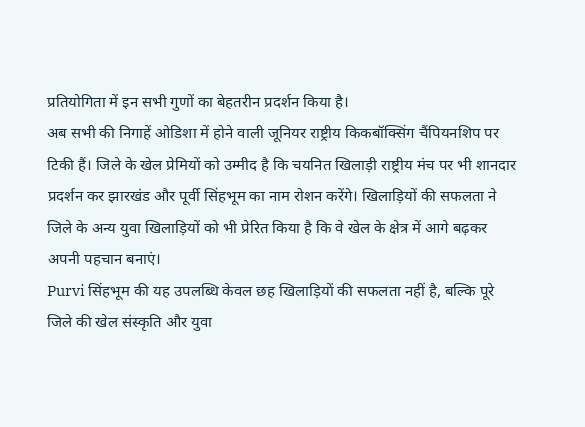प्रतियोगिता में इन सभी गुणों का बेहतरीन प्रदर्शन किया है।
अब सभी की निगाहें ओडिशा में होने वाली जूनियर राष्ट्रीय किकबॉक्सिंग चैंपियनशिप पर टिकी हैं। जिले के खेल प्रेमियों को उम्मीद है कि चयनित खिलाड़ी राष्ट्रीय मंच पर भी शानदार प्रदर्शन कर झारखंड और पूर्वी सिंहभूम का नाम रोशन करेंगे। खिलाड़ियों की सफलता ने जिले के अन्य युवा खिलाड़ियों को भी प्रेरित किया है कि वे खेल के क्षेत्र में आगे बढ़कर अपनी पहचान बनाएं।
Purvi सिंहभूम की यह उपलब्धि केवल छह खिलाड़ियों की सफलता नहीं है, बल्कि पूरे जिले की खेल संस्कृति और युवा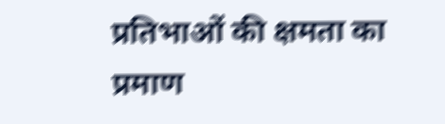प्रतिभाओं की क्षमता का प्रमाण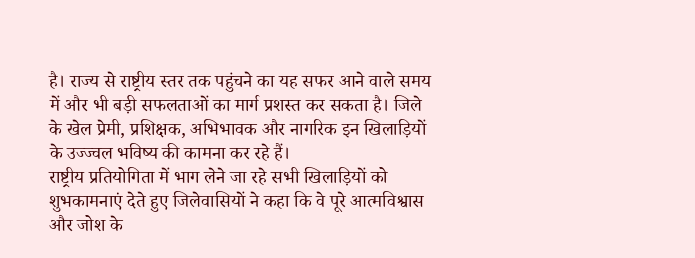है। राज्य से राष्ट्रीय स्तर तक पहुंचने का यह सफर आने वाले समय में और भी बड़ी सफलताओं का मार्ग प्रशस्त कर सकता है। जिले के खेल प्रेमी, प्रशिक्षक, अभिभावक और नागरिक इन खिलाड़ियों के उज्ज्वल भविष्य की कामना कर रहे हैं।
राष्ट्रीय प्रतियोगिता में भाग लेने जा रहे सभी खिलाड़ियों को शुभकामनाएं देते हुए जिलेवासियों ने कहा कि वे पूरे आत्मविश्वास और जोश के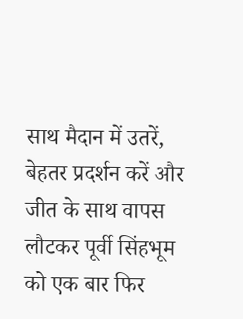साथ मैदान में उतरें, बेहतर प्रदर्शन करें और जीत के साथ वापस लौटकर पूर्वी सिंहभूम को एक बार फिर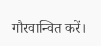गौरवान्वित करें।